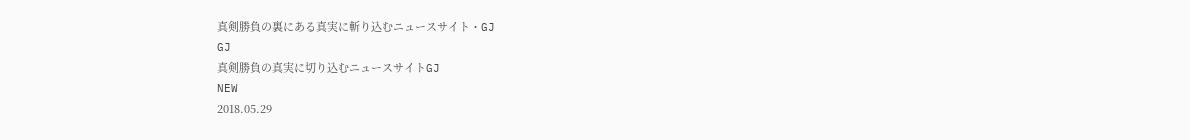真剣勝負の裏にある真実に斬り込むニュースサイト・GJ
GJ
真剣勝負の真実に切り込むニュースサイトGJ
NEW
2018.05.29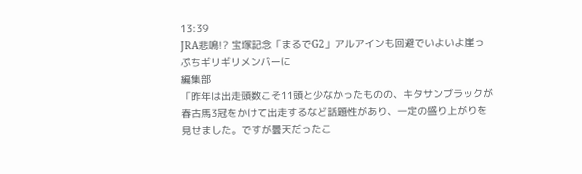13:39
JRA悲鳴!? 宝塚記念「まるでG2」アルアインも回避でいよいよ崖っぷちギリギリメンバーに
編集部
「昨年は出走頭数こそ11頭と少なかったものの、キタサンブラックが春古馬3冠をかけて出走するなど話題性があり、一定の盛り上がりを見せました。ですが曇天だったこ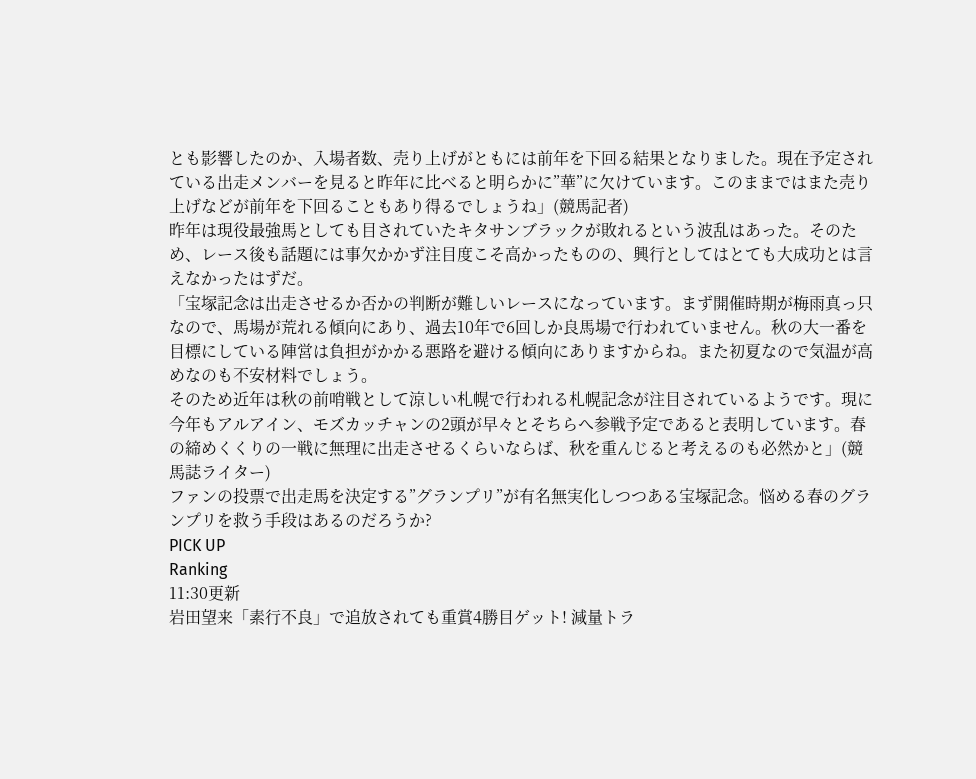とも影響したのか、入場者数、売り上げがともには前年を下回る結果となりました。現在予定されている出走メンバーを見ると昨年に比べると明らかに”華”に欠けています。このままではまた売り上げなどが前年を下回ることもあり得るでしょうね」(競馬記者)
昨年は現役最強馬としても目されていたキタサンブラックが敗れるという波乱はあった。そのため、レース後も話題には事欠かかず注目度こそ高かったものの、興行としてはとても大成功とは言えなかったはずだ。
「宝塚記念は出走させるか否かの判断が難しいレースになっています。まず開催時期が梅雨真っ只なので、馬場が荒れる傾向にあり、過去10年で6回しか良馬場で行われていません。秋の大一番を目標にしている陣営は負担がかかる悪路を避ける傾向にありますからね。また初夏なので気温が高めなのも不安材料でしょう。
そのため近年は秋の前哨戦として涼しい札幌で行われる札幌記念が注目されているようです。現に今年もアルアイン、モズカッチャンの2頭が早々とそちらへ参戦予定であると表明しています。春の締めくくりの一戦に無理に出走させるくらいならば、秋を重んじると考えるのも必然かと」(競馬誌ライター)
ファンの投票で出走馬を決定する”グランプリ”が有名無実化しつつある宝塚記念。悩める春のグランプリを救う手段はあるのだろうか?
PICK UP
Ranking
11:30更新
岩田望来「素行不良」で追放されても重賞4勝目ゲット! 減量トラ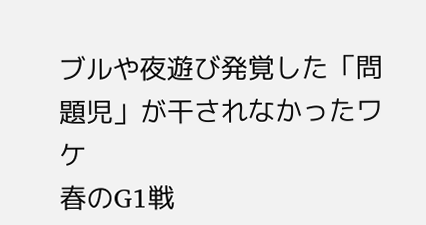ブルや夜遊び発覚した「問題児」が干されなかったワケ
春のG1戦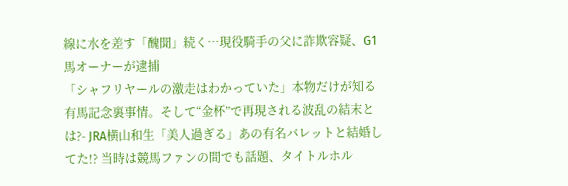線に水を差す「醜聞」続く…現役騎手の父に詐欺容疑、G1馬オーナーが逮捕
「シャフリヤールの激走はわかっていた」本物だけが知る有馬記念裏事情。そして“金杯”で再現される波乱の結末とは?- JRA横山和生「美人過ぎる」あの有名バレットと結婚してた!? 当時は競馬ファンの間でも話題、タイトルホル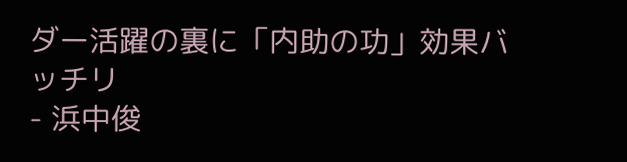ダー活躍の裏に「内助の功」効果バッチリ
- 浜中俊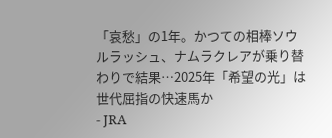「哀愁」の1年。かつての相棒ソウルラッシュ、ナムラクレアが乗り替わりで結果…2025年「希望の光」は世代屈指の快速馬か
- JRA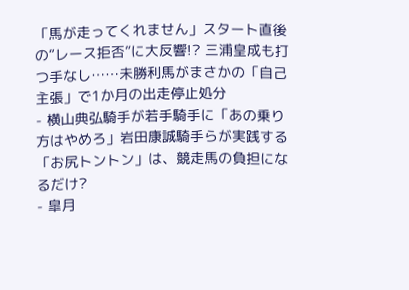「馬が走ってくれません」スタート直後の“レース拒否”に大反響!? 三浦皇成も打つ手なし……未勝利馬がまさかの「自己主張」で1か月の出走停止処分
- 横山典弘騎手が若手騎手に「あの乗り方はやめろ」岩田康誠騎手らが実践する「お尻トントン」は、競走馬の負担になるだけ?
- 皐月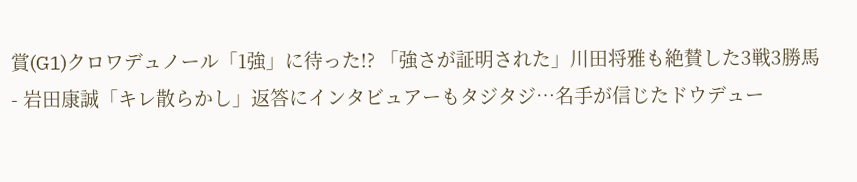賞(G1)クロワデュノール「1強」に待った!? 「強さが証明された」川田将雅も絶賛した3戦3勝馬
- 岩田康誠「キレ散らかし」返答にインタビュアーもタジタジ…名手が信じたドウデュー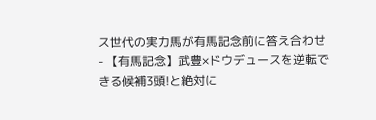ス世代の実力馬が有馬記念前に答え合わせ
- 【有馬記念】武豊×ドウデュースを逆転できる候補3頭!と絶対に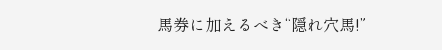馬券に加えるべき“隠れ穴馬!”